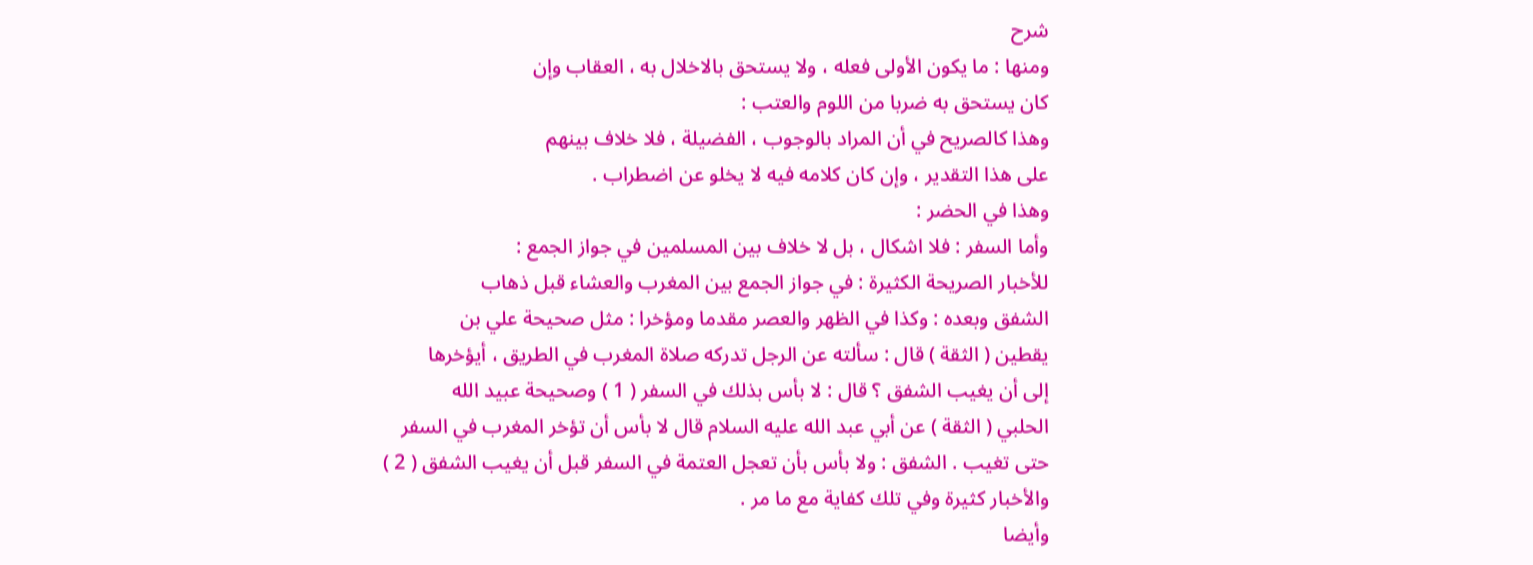شرح
ومنها : ما يكون الأولى فعله ، ولا يستحق بالاخلال به ، العقاب وإن
كان يستحق به ضربا من اللوم والعتب :
وهذا كالصريح في أن المراد بالوجوب ، الفضيلة ، فلا خلاف بينهم
على هذا التقدير ، وإن كان كلامه فيه لا يخلو عن اضطراب .
وهذا في الحضر :
وأما السفر : فلا اشكال ، بل لا خلاف بين المسلمين في جواز الجمع :
للأخبار الصريحة الكثيرة : في جواز الجمع بين المغرب والعشاء قبل ذهاب
الشفق وبعده : وكذا في الظهر والعصر مقدما ومؤخرا : مثل صحيحة علي بن
يقطين ( الثقة ) قال : سألته عن الرجل تدركه صلاة المغرب في الطريق ، أيؤخرها
إلى أن يغيب الشفق ؟ قال : لا بأس بذلك في السفر ( 1 ) وصحيحة عبيد الله
الحلبي ( الثقة ) عن أبي عبد الله عليه السلام قال لا بأس أن تؤخر المغرب في السفر
حتى تغيب . الشفق : ولا بأس بأن تعجل العتمة في السفر قبل أن يغيب الشفق ( 2 )
والأخبار كثيرة وفي تلك كفاية مع ما مر .
وأيضا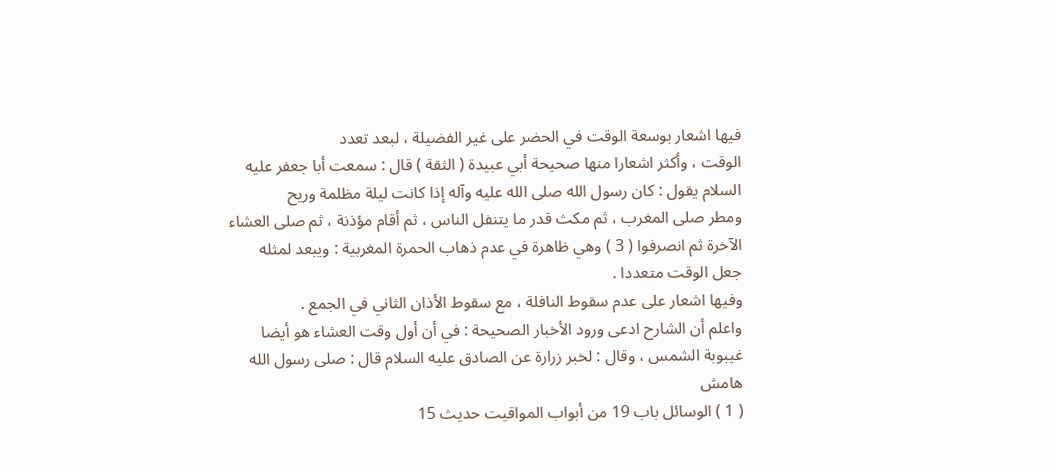فيها اشعار بوسعة الوقت في الحضر على غير الفضيلة ، لبعد تعدد
الوقت ، وأكثر اشعارا منها صحيحة أبي عبيدة ( الثقة ) قال : سمعت أبا جعفر عليه
السلام يقول : كان رسول الله صلى الله عليه وآله إذا كانت ليلة مظلمة وريح
ومطر صلى المغرب ، ثم مكث قدر ما يتنفل الناس ، ثم أقام مؤذنة ، ثم صلى العشاء
الآخرة ثم انصرفوا ( 3 ) وهي ظاهرة في عدم ذهاب الحمرة المغربية : ويبعد لمثله
جعل الوقت متعددا .
وفيها اشعار على عدم سقوط النافلة ، مع سقوط الأذان الثاني في الجمع .
واعلم أن الشارح ادعى ورود الأخبار الصحيحة : في أن أول وقت العشاء هو أيضا
غيبوبة الشمس ، وقال : لخبر زرارة عن الصادق عليه السلام قال : صلى رسول الله
هامش
( 1 ) الوسائل باب 19 من أبواب المواقيت حديث 15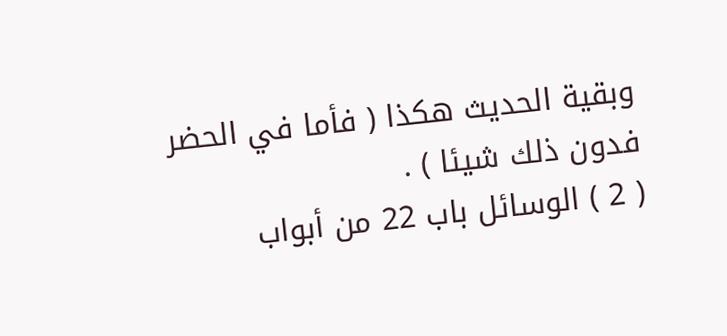وبقية الحديث هكذا ( فأما في الحضر
فدون ذلك شيئا ) .
( 2 ) الوسائل باب 22 من أبواب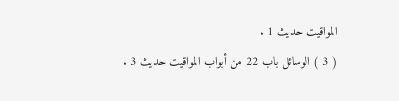المواقيت حديث 1 .
( 3 ) الوسائل باب 22 من أبواب المواقيت حديث 3 .